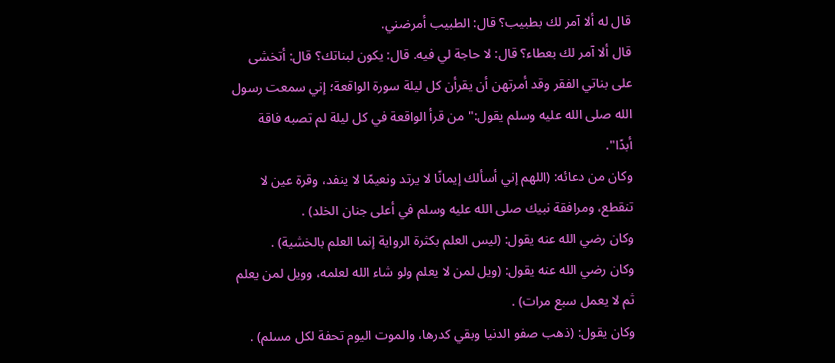قال له ألا آمر لك بطبيب؟ قال: الطبيب أمرضني.
قال ألا آمر لك بعطاء؟ قال: لا حاجة لي فيه. قال: يكون لبناتك؟ قال: أتخشى على بناتي الفقر وقد أمرتهن أن يقرأن كل ليلة سورة الواقعة؛ إني سمعت رسول الله صلى الله عليه وسلم يقول:"من قرأ الواقعة في كل ليلة لم تصبه فاقة أبدًا".
وكان من دعائه: (اللهم إني أسألك إيمانًا لا يرتد ونعيمًا لا ينفد، وقرة عين لا تنقطع، ومرافقة نبيك صلى الله عليه وسلم في أعلى جنان الخلد) .
وكان رضي الله عنه يقول: (ليس العلم بكثرة الرواية إنما العلم بالخشية) .
وكان رضي الله عنه يقول: (ويل لمن لا يعلم ولو شاء الله لعلمه، وويل لمن يعلم ثم لا يعمل سبع مرات) .
وكان يقول: (ذهب صفو الدنيا وبقي كدرها، والموت اليوم تحفة لكل مسلم) .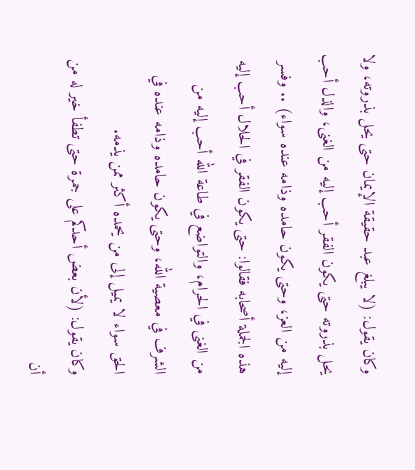وكان يقول: (لا يبلغ عبد حقيقة الإيمان حتى يحل بذروته، ولا يحل بذروته حتى يكون الفقر أحب إليه من الغنى، والذل أحب إليه من العز، وحتى يكون حامده وذامه عنده سواء) .. وفسر هذه الجملة أصحابه فقالوا: حتى يكون الفقر في الحلال أحب إليه من الغنى في الحرام، والتواضع في طاعة الله أحب إليه من الشرف في معصية الله، وحتى يكون حامده وذامه عنده في الحق سواء لا يميل إلى من يحمده أكثر ممن يذمه.
وكان يقول: (لأن بعض أحدكم على جمرة حتى تطفأ خير له من أن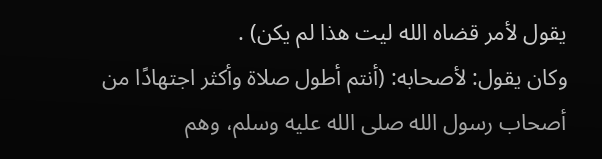يقول لأمر قضاه الله ليت هذا لم يكن) .
وكان يقول: لأصحابه: (أنتم أطول صلاة وأكثر اجتهادًا من أصحاب رسول الله صلى الله عليه وسلم، وهم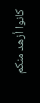كانوا أزهد منكم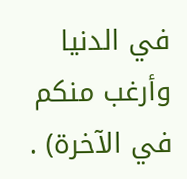في الدنيا وأرغب منكم في الآخرة) .